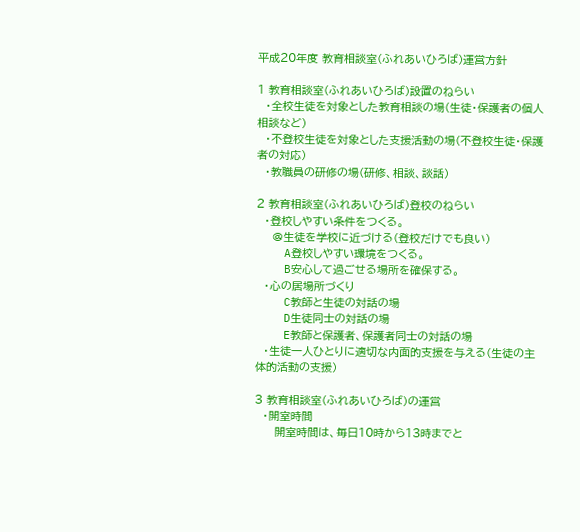平成20年度 教育相談室(ふれあいひろば)運営方針

1 教育相談室(ふれあいひろば)設置のねらい
  ・全校生徒を対象とした教育相談の場(生徒・保護者の個人相談など)
  ・不登校生徒を対象とした支援活動の場(不登校生徒・保護者の対応)
  ・教職員の研修の場(研修、相談、談話)

2 教育相談室(ふれあいひろば)登校のねらい
  ・登校しやすい条件をつくる。
    @生徒を学校に近づける(登校だけでも良い)
    A登校しやすい環境をつくる。
    B安心して過ごせる場所を確保する。
  ・心の居場所づくり
    C教師と生徒の対話の場
    D生徒同士の対話の場
    E教師と保護者、保護者同士の対話の場
  ・生徒一人ひとりに適切な内面的支援を与える(生徒の主体的活動の支援)

3 教育相談室(ふれあいひろば)の運営
  ・開室時間
     開室時間は、毎日10時から13時までと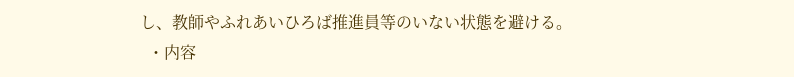し、教師やふれあいひろば推進員等のいない状態を避ける。
  ・内容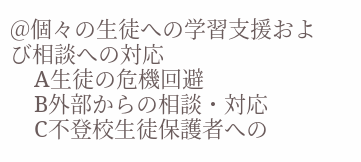@個々の生徒への学習支援および相談への対応
    A生徒の危機回避
    B外部からの相談・対応
    C不登校生徒保護者への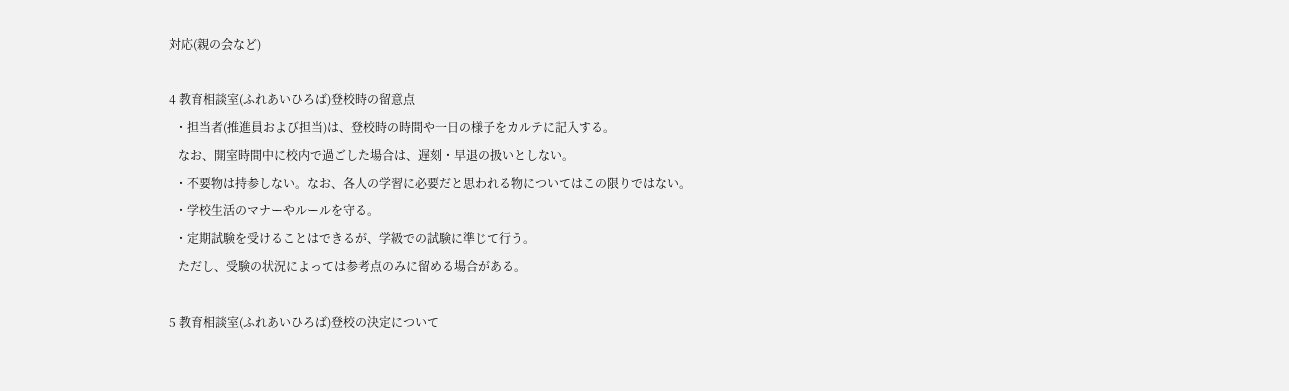対応(親の会など)

4 教育相談室(ふれあいひろば)登校時の留意点
  ・担当者(推進員および担当)は、登校時の時間や一日の様子をカルテに記入する。
   なお、開室時間中に校内で過ごした場合は、遅刻・早退の扱いとしない。
  ・不要物は持参しない。なお、各人の学習に必要だと思われる物についてはこの限りではない。
  ・学校生活のマナーやルールを守る。
  ・定期試験を受けることはできるが、学級での試験に準じて行う。
   ただし、受験の状況によっては参考点のみに留める場合がある。

5 教育相談室(ふれあいひろば)登校の決定について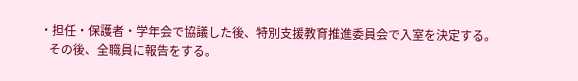・担任・保護者・学年会で協議した後、特別支援教育推進委員会で入室を決定する。
   その後、全職員に報告をする。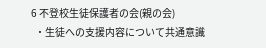6 不登校生徒保護者の会(親の会)
  ・生徒への支援内容について共通意識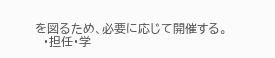を図るため、必要に応じて開催する。
  ・担任・学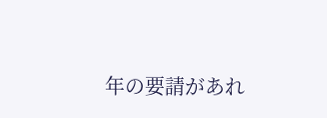年の要請があれ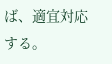ば、適宜対応する。